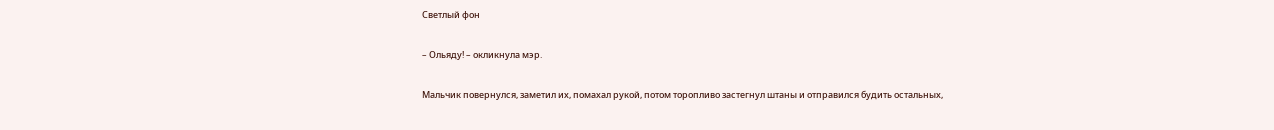Светлый фон

– Ольяду! – окликнула мэр.

Мальчик повернулся, заметил их, помахал рукой, потом торопливо застегнул штаны и отправился будить остальных,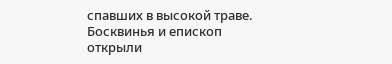спавших в высокой траве. Босквинья и епископ открыли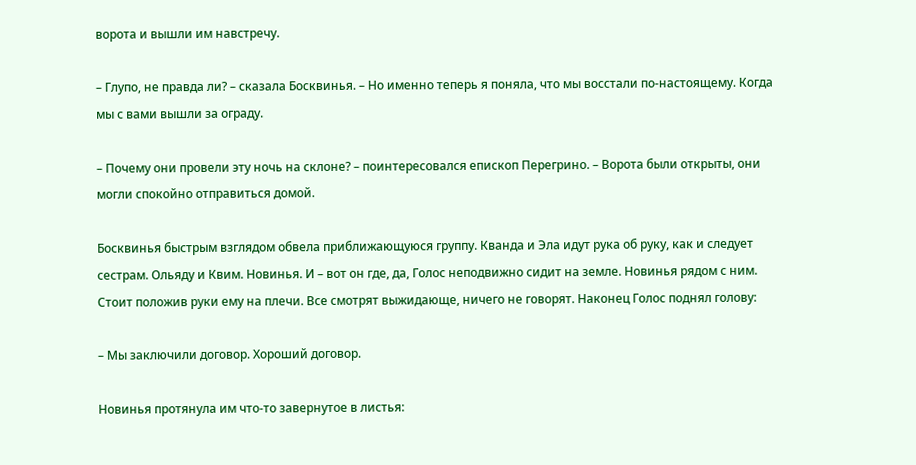ворота и вышли им навстречу.

– Глупо, не правда ли? – сказала Босквинья. – Но именно теперь я поняла, что мы восстали по-настоящему. Когда мы с вами вышли за ограду.

– Почему они провели эту ночь на склоне? – поинтересовался епископ Перегрино. – Ворота были открыты, они могли спокойно отправиться домой.

Босквинья быстрым взглядом обвела приближающуюся группу. Кванда и Эла идут рука об руку, как и следует сестрам. Ольяду и Квим. Новинья. И – вот он где, да, Голос неподвижно сидит на земле. Новинья рядом с ним. Стоит положив руки ему на плечи. Все смотрят выжидающе, ничего не говорят. Наконец Голос поднял голову:

– Мы заключили договор. Хороший договор.

Новинья протянула им что-то завернутое в листья: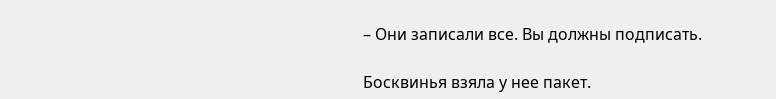– Они записали все. Вы должны подписать.

Босквинья взяла у нее пакет.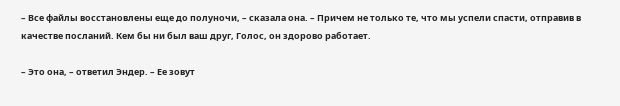– Все файлы восстановлены еще до полуночи, – сказала она. – Причем не только те, что мы успели спасти, отправив в качестве посланий. Кем бы ни был ваш друг, Голос, он здорово работает.

– Это она, – ответил Эндер. – Ее зовут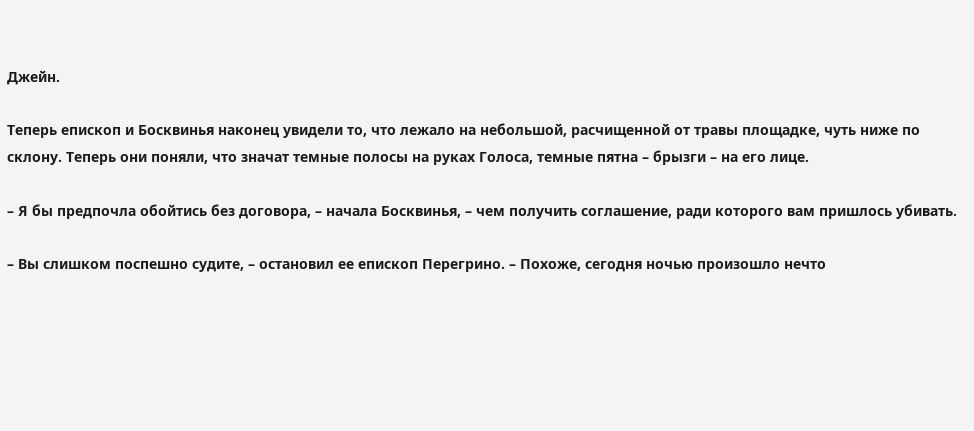Джейн.

Теперь епископ и Босквинья наконец увидели то, что лежало на небольшой, расчищенной от травы площадке, чуть ниже по склону. Теперь они поняли, что значат темные полосы на руках Голоса, темные пятна – брызги – на его лице.

– Я бы предпочла обойтись без договора, – начала Босквинья, – чем получить соглашение, ради которого вам пришлось убивать.

– Вы слишком поспешно судите, – остановил ее епископ Перегрино. – Похоже, сегодня ночью произошло нечто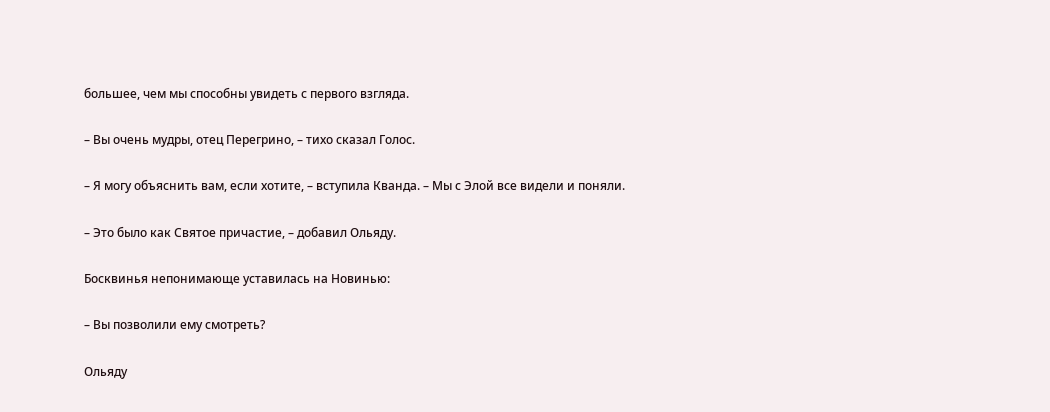большее, чем мы способны увидеть с первого взгляда.

– Вы очень мудры, отец Перегрино, – тихо сказал Голос.

– Я могу объяснить вам, если хотите, – вступила Кванда. – Мы с Элой все видели и поняли.

– Это было как Святое причастие, – добавил Ольяду.

Босквинья непонимающе уставилась на Новинью:

– Вы позволили ему смотреть?

Ольяду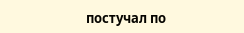постучал по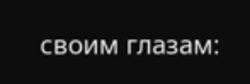своим глазам: